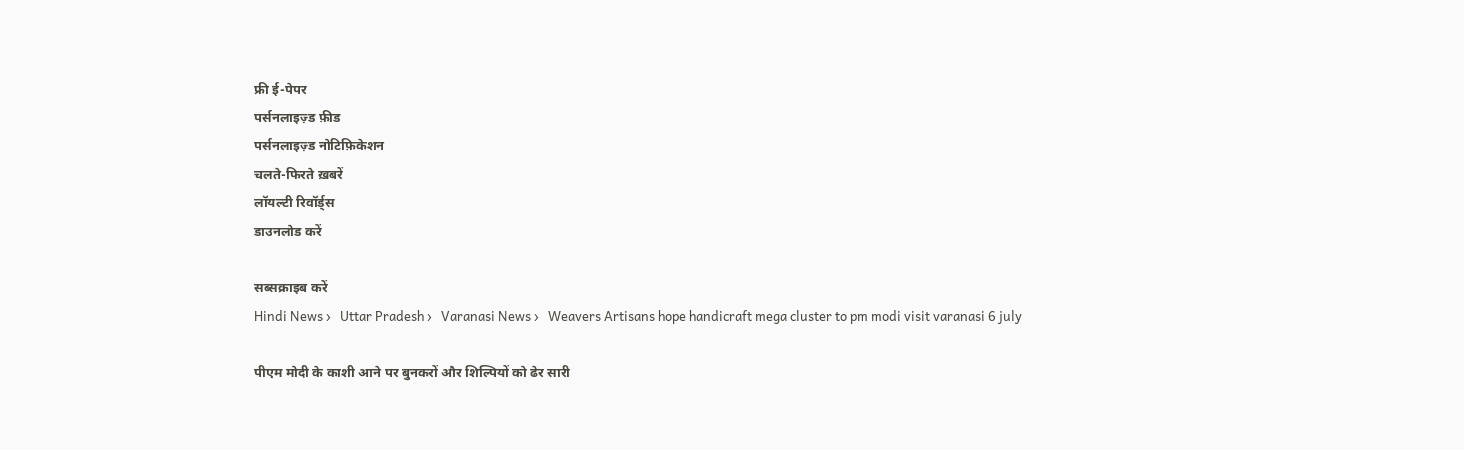फ्री ई-पेपर
पर्सनलाइज़्ड फ़ीड
पर्सनलाइज़्ड नोटिफ़िकेशन
चलते-फिरते ख़बरें
लॉयल्टी रिवॉर्ड्स
डाउनलोड करें

सब्सक्राइब करें
Hindi News ›   Uttar Pradesh ›   Varanasi News ›   Weavers Artisans hope handicraft mega cluster to pm modi visit varanasi 6 july

पीएम मोदी के काशी आने पर बुनकरों और शिल्पियों को ढेर सारी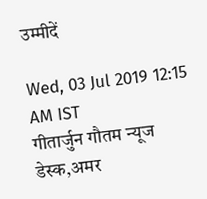उम्मीदें

Wed, 03 Jul 2019 12:15 AM IST
गीतार्जुन गौतम न्यूज डेस्क,अमर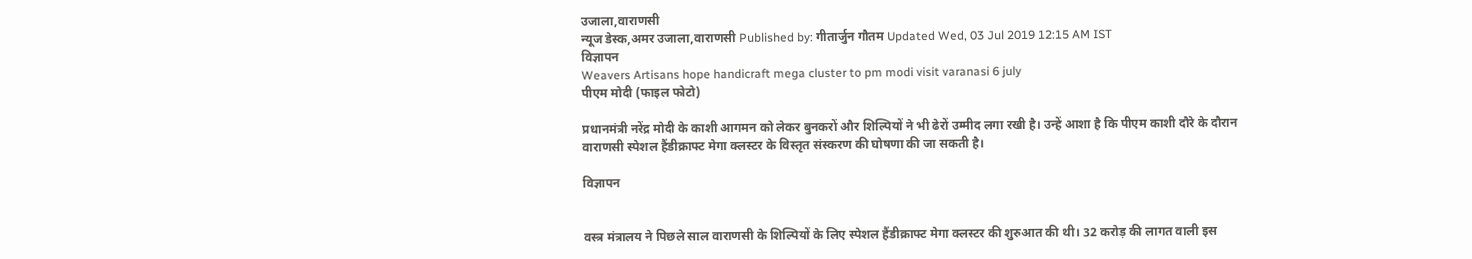उजाला,वाराणसी
न्यूज डेस्क,अमर उजाला,वाराणसी Published by: गीतार्जुन गौतम Updated Wed, 03 Jul 2019 12:15 AM IST
विज्ञापन
Weavers Artisans hope handicraft mega cluster to pm modi visit varanasi 6 july
पीएम मोदी (फाइल फोटो)

प्रधानमंत्री नरेंद्र मोदी के काशी आगमन को लेकर बुनकरों और शिल्पियों ने भी ढेरों उम्मीद लगा रखी है। उन्हें आशा है कि पीएम काशी दौरे के दौरान वाराणसी स्पेशल हैंडीक्राफ्ट मेगा क्लस्टर के विस्तृत संस्करण की घोषणा की जा सकती है।

विज्ञापन


वस्त्र मंत्रालय ने पिछले साल वाराणसी के शिल्पियों के लिए स्पेशल हैंडीक्राफ्ट मेगा क्लस्टर की शुरुआत की थी। 32 करोड़ की लागत वाली इस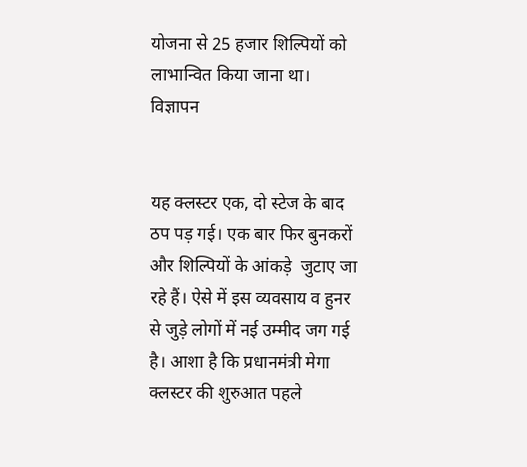योजना से 25 हजार शिल्पियों को लाभान्वित किया जाना था।
विज्ञापन


यह क्लस्टर एक, दो स्टेज के बाद ठप पड़ गई। एक बार फिर बुनकरों और शिल्पियों के आंकड़े  जुटाए जा रहे हैं। ऐसे में इस व्यवसाय व हुनर से जुड़े लोगों में नई उम्मीद जग गई है। आशा है कि प्रधानमंत्री मेगा क्लस्टर की शुरुआत पहले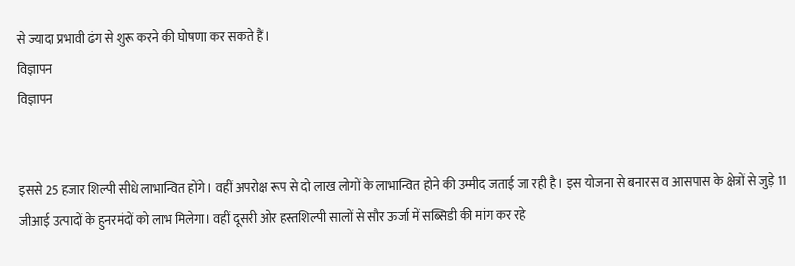से ज्यादा प्रभावी ढंग से शुरू करने की घोषणा कर सकते हैं।
विज्ञापन
विज्ञापन


इससे 25 हजार शिल्पी सीधे लाभान्वित होंगे। वहीं अपरोक्ष रूप से दो लाख लोगों के लाभान्वित होने की उम्मीद जताई जा रही है। इस योजना से बनारस व आसपास के क्षेत्रों से जुड़े 11 जीआई उत्पादों के हुनरमंदों को लाभ मिलेगा। वहीं दूसरी ओर हस्तशिल्पी सालों से सौर ऊर्जा में सब्सिडी की मांग कर रहे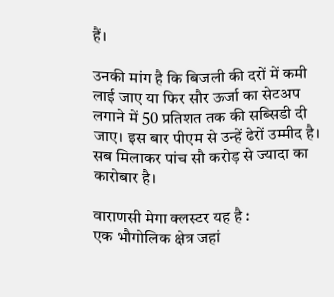हैं।

उनकी मांग है कि बिजली की दरों में कमी लाई जाए या फिर सौर ऊर्जा का सेटअप लगाने में 50 प्रतिशत तक की सब्सिडी दी जाए। इस बार पीएम से उन्हें ढेरों उम्मीद है। सब मिलाकर पांच सौ करोड़ से ज्यादा का कारोबार है।

वाराणसी मेगा क्लस्टर यह है :
एक भौगोलिक क्षेत्र जहां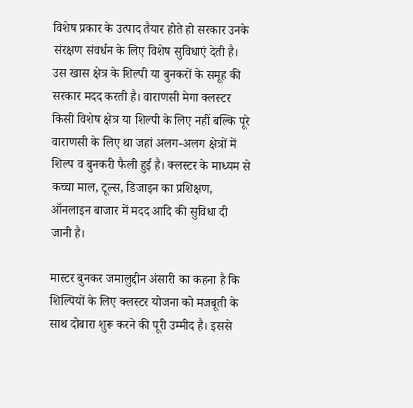विशेष प्रकार के उत्पाद तैयार होते हो सरकार उनके संरक्षण संवर्धन के लिए विशेष सुविधाएं देती है। उस खास क्षेत्र के शिल्पी या बुनकरों के समूह की सरकार मदद करती है। वाराणसी मेगा क्लस्टर किसी विशेष क्षेत्र या शिल्पी के लिए नहीं बल्कि पूरे वाराणसी के लिए था जहां अलग-अलग क्षेत्रों में शिल्प व बुनकरी फैली हुई है। क्लस्टर के माध्यम से कच्चा माल, टूल्स, डिजाइन का प्रशिक्षण, ऑनलाइन बाजार में मदद आदि की सुविधा दी जानी है।

मास्टर बुनकर जमालुद्दीन अंसारी का कहना है कि शिल्पियों के लिए क्लस्टर योजना को मजबूती के साथ दोबारा शुरू करने की पूरी उम्मीद है। इससे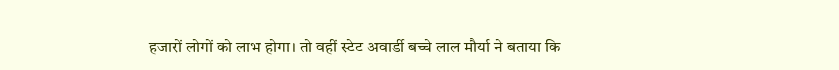हजारों लोगों को लाभ होगा। तो वहीं स्टेट अवार्डी बच्चे लाल मौर्या ने बताया कि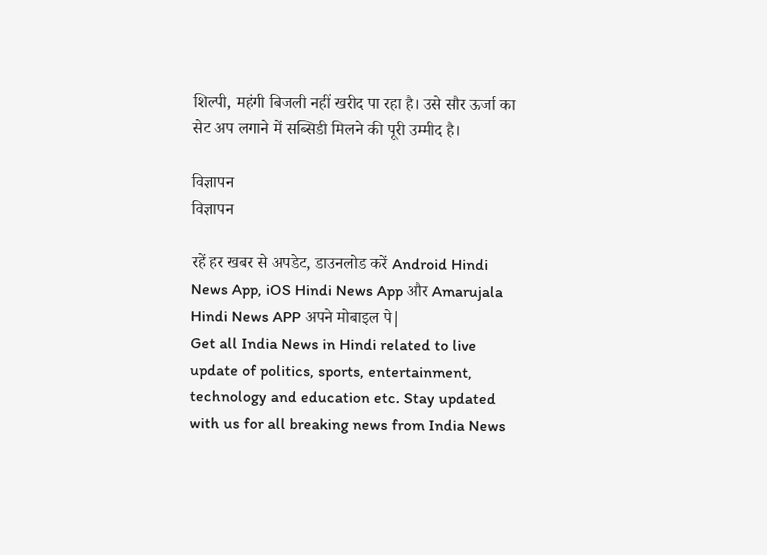शिल्पी, महंगी बिजली नहीं खरीद पा रहा है। उसे सौर ऊर्जा का सेट अप लगाने में सब्सिडी मिलने की पूरी उम्मीद है।

विज्ञापन
विज्ञापन

रहें हर खबर से अपडेट, डाउनलोड करें Android Hindi News App, iOS Hindi News App और Amarujala Hindi News APP अपने मोबाइल पे|
Get all India News in Hindi related to live update of politics, sports, entertainment, technology and education etc. Stay updated with us for all breaking news from India News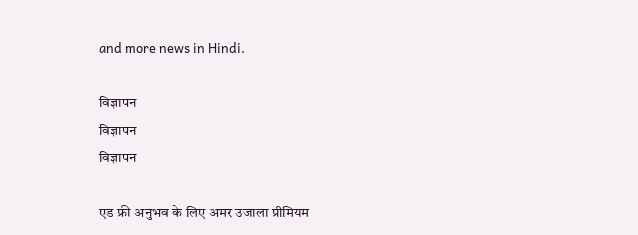and more news in Hindi.

विज्ञापन
विज्ञापन
विज्ञापन

एड फ्री अनुभव के लिए अमर उजाला प्रीमियम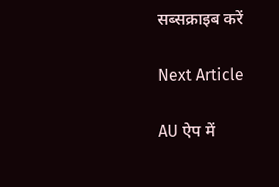सब्सक्राइब करें

Next Article

AU ऐप में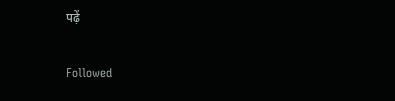पढ़ें

Followed